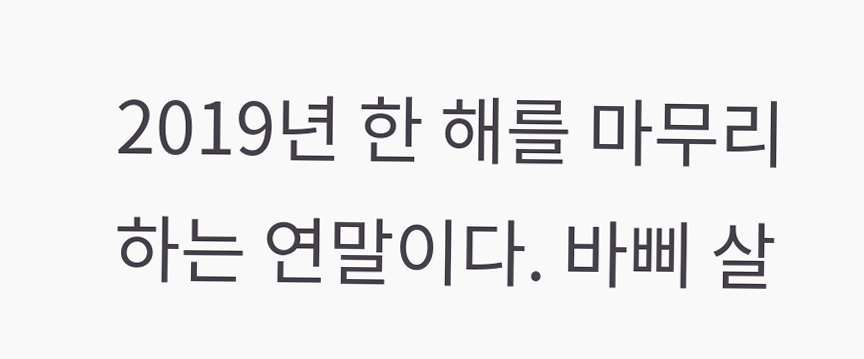2019년 한 해를 마무리하는 연말이다. 바삐 살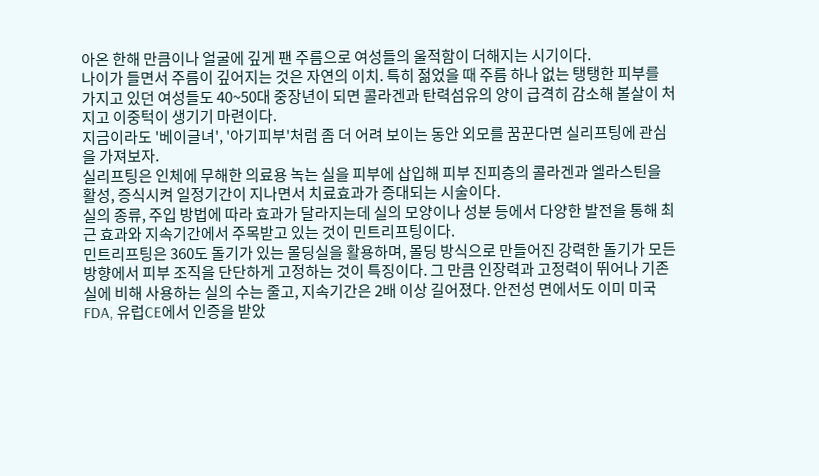아온 한해 만큼이나 얼굴에 깊게 팬 주름으로 여성들의 울적함이 더해지는 시기이다.
나이가 들면서 주름이 깊어지는 것은 자연의 이치. 특히 젊었을 때 주름 하나 없는 탱탱한 피부를 가지고 있던 여성들도 40~50대 중장년이 되면 콜라겐과 탄력섬유의 양이 급격히 감소해 볼살이 처지고 이중턱이 생기기 마련이다.
지금이라도 '베이글녀', '아기피부'처럼 좀 더 어려 보이는 동안 외모를 꿈꾼다면 실리프팅에 관심을 가져보자.
실리프팅은 인체에 무해한 의료용 녹는 실을 피부에 삽입해 피부 진피층의 콜라겐과 엘라스틴을 활성, 증식시켜 일정기간이 지나면서 치료효과가 증대되는 시술이다.
실의 종류, 주입 방법에 따라 효과가 달라지는데 실의 모양이나 성분 등에서 다양한 발전을 통해 최근 효과와 지속기간에서 주목받고 있는 것이 민트리프팅이다.
민트리프팅은 360도 돌기가 있는 몰딩실을 활용하며, 몰딩 방식으로 만들어진 강력한 돌기가 모든 방향에서 피부 조직을 단단하게 고정하는 것이 특징이다. 그 만큼 인장력과 고정력이 뛰어나 기존 실에 비해 사용하는 실의 수는 줄고, 지속기간은 2배 이상 길어졌다. 안전성 면에서도 이미 미국FDA, 유럽CE에서 인증을 받았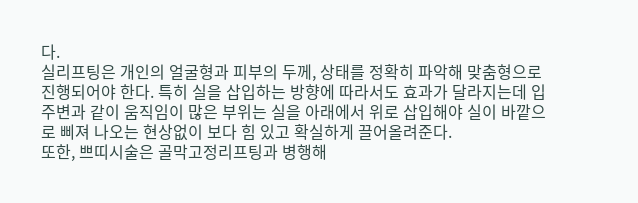다.
실리프팅은 개인의 얼굴형과 피부의 두께, 상태를 정확히 파악해 맞춤형으로 진행되어야 한다. 특히 실을 삽입하는 방향에 따라서도 효과가 달라지는데 입 주변과 같이 움직임이 많은 부위는 실을 아래에서 위로 삽입해야 실이 바깥으로 삐져 나오는 현상없이 보다 힘 있고 확실하게 끌어올려준다.
또한, 쁘띠시술은 골막고정리프팅과 병행해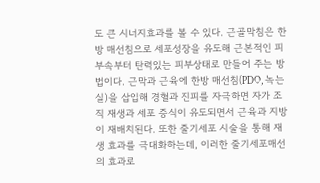도 큰 시너지효과를 볼 수 있다. 근골막침은 한방 매선침으로 세포성장을 유도해 근본적인 피부속부터 탄력있는 피부상태로 만들어 주는 방법이다. 근막과 근육에 한방 매선침(PDO, 녹는실)을 삽입해 경혈과 진피를 자극하면 자가 조직 재생과 세포 증식이 유도되면서 근육과 지방이 재배치된다. 또한 줄기세포 시술을 통해 재생 효과를 극대화하는데, 이러한 줄기세포매선의 효과로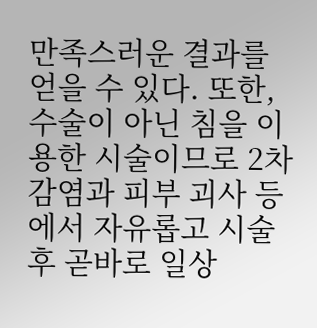만족스러운 결과를 얻을 수 있다. 또한, 수술이 아닌 침을 이용한 시술이므로 2차 감염과 피부 괴사 등에서 자유롭고 시술 후 곧바로 일상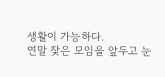생활이 가능하다.
연말 잦은 모임을 앞두고 눈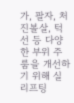가, 팔자, 처진볼살, 턱선 등 다양한 부위 주룸을 개선하기 위해 실리프팅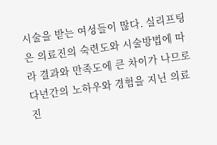시술을 받는 여성들이 많다. 실리프팅은 의료진의 숙련도와 시술방법에 따라 결과와 만족도에 큰 차이가 나므로 다년간의 노하우와 경험을 지닌 의료진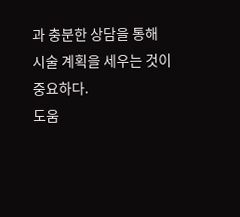과 충분한 상담을 통해 시술 계획을 세우는 것이 중요하다.
도움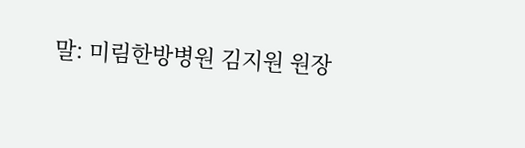말: 미림한방병원 김지원 원장